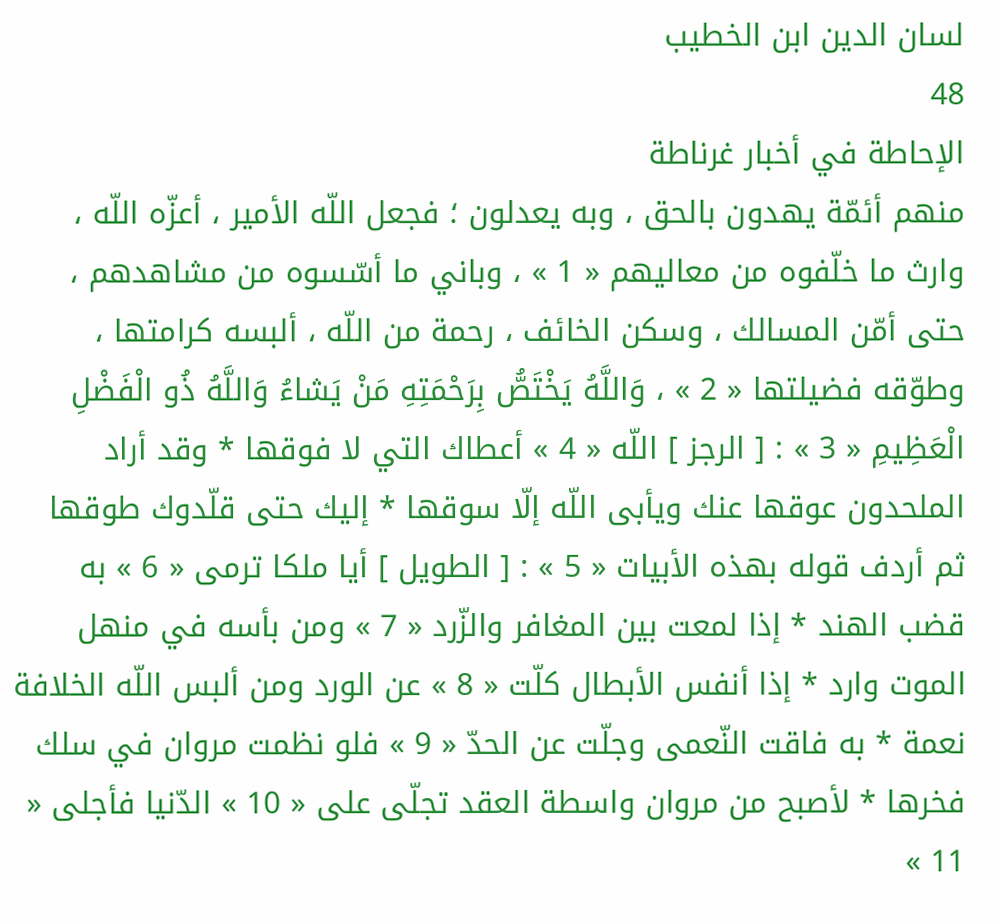لسان الدين ابن الخطيب
48
الإحاطة في أخبار غرناطة
منهم أئمّة يهدون بالحق ، وبه يعدلون ؛ فجعل اللّه الأمير ، أعزّه اللّه ، وارث ما خلّفوه من معاليهم « 1 » ، وباني ما أسّسوه من مشاهدهم ، حتى أمّن المسالك ، وسكن الخائف ، رحمة من اللّه ، ألبسه كرامتها ، وطوّقه فضيلتها « 2 » ، وَاللَّهُ يَخْتَصُّ بِرَحْمَتِهِ مَنْ يَشاءُ وَاللَّهُ ذُو الْفَضْلِ الْعَظِيمِ « 3 » : [ الرجز ] اللّه « 4 » أعطاك التي لا فوقها * وقد أراد الملحدون عوقها عنك ويأبى اللّه إلّا سوقها * إليك حتى قلّدوك طوقها ثم أردف قوله بهذه الأبيات « 5 » : [ الطويل ] أيا ملكا ترمى « 6 » به قضب الهند * إذا لمعت بين المغافر والزّرد « 7 » ومن بأسه في منهل الموت وارد * إذا أنفس الأبطال كلّت « 8 » عن الورد ومن ألبس اللّه الخلافة نعمة * به فاقت النّعمى وجلّت عن الحدّ « 9 » فلو نظمت مروان في سلك فخرها * لأصبح من مروان واسطة العقد تجلّى على « 10 » الدّنيا فأجلى « 11 »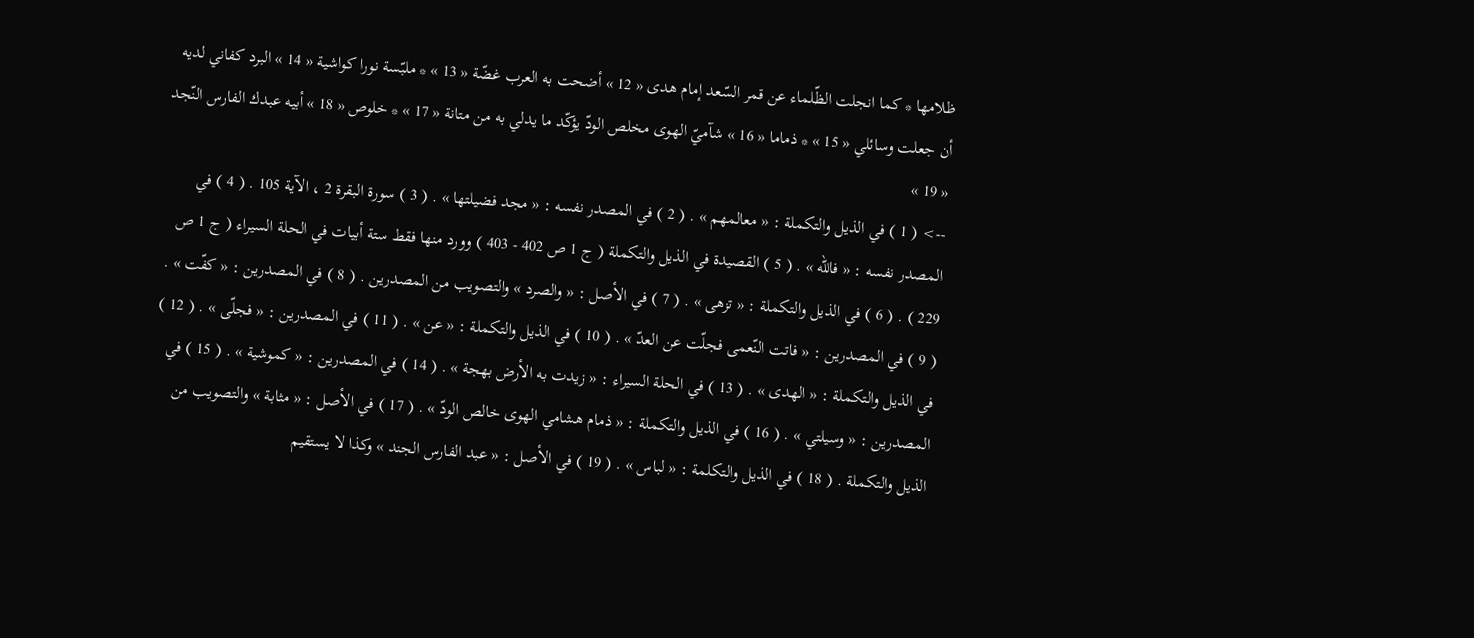ظلامها * كما انجلت الظّلماء عن قمر السّعد إمام هدى « 12 » أضحت به العرب غضّة « 13 » * ملبّسة نورا كواشية « 14 » البرد كفاني لديه أن جعلت وسائلي « 15 » * ذماما « 16 » شآميّ الهوى مخلص الودّ يؤكّد ما يدلي به من متانة « 17 » * خلوص « 18 » أبيه عبدك الفارس النّجد « 19 »
--> ( 1 ) في الذيل والتكملة : « معالمهم » . ( 2 ) في المصدر نفسه : « مجد فضيلتها » . ( 3 ) سورة البقرة 2 ، الآية 105 . ( 4 ) في المصدر نفسه : « فاللّه » . ( 5 ) القصيدة في الذيل والتكملة ( ج 1 ص 402 - 403 ) وورد منها فقط ستة أبيات في الحلة السيراء ( ج 1 ص 229 ) . ( 6 ) في الذيل والتكملة : « تزهى » . ( 7 ) في الأصل : « والصرد » والتصويب من المصدرين . ( 8 ) في المصدرين : « كفّت » . ( 9 ) في المصدرين : « فاتت النّعمى فجلّت عن العدّ » . ( 10 ) في الذيل والتكملة : « عن » . ( 11 ) في المصدرين : « فجلّى » . ( 12 ) في الذيل والتكملة : « الهدى » . ( 13 ) في الحلة السيراء : « زيدت به الأرض بهجة » . ( 14 ) في المصدرين : « كموشية » . ( 15 ) في المصدرين : « وسيلتي » . ( 16 ) في الذيل والتكملة : « ذمام هشامي الهوى خالص الودّ » . ( 17 ) في الأصل : « مثابة » والتصويب من الذيل والتكملة . ( 18 ) في الذيل والتكلمة : « لباس » . ( 19 ) في الأصل : « عبد الفارس الجند » وكذا لا يستقيم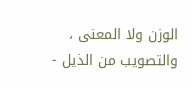الوزن ولا المعنى ، والتصويب من الذيل -